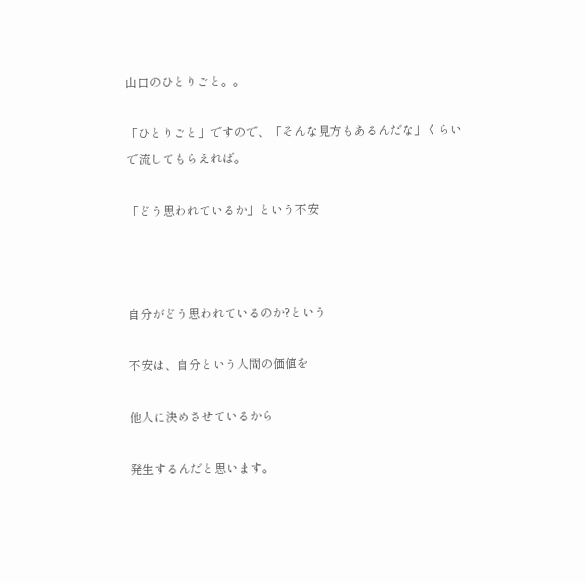山口のひとりごと。。

「ひとりごと」ですので、「そんな見方もあるんだな」くらいで流してもらえれば。

「どう思われているか」という不安



自分がどう思われているのか?という

不安は、自分という人間の価値を

他人に決めさせているから

発生するんだと思います。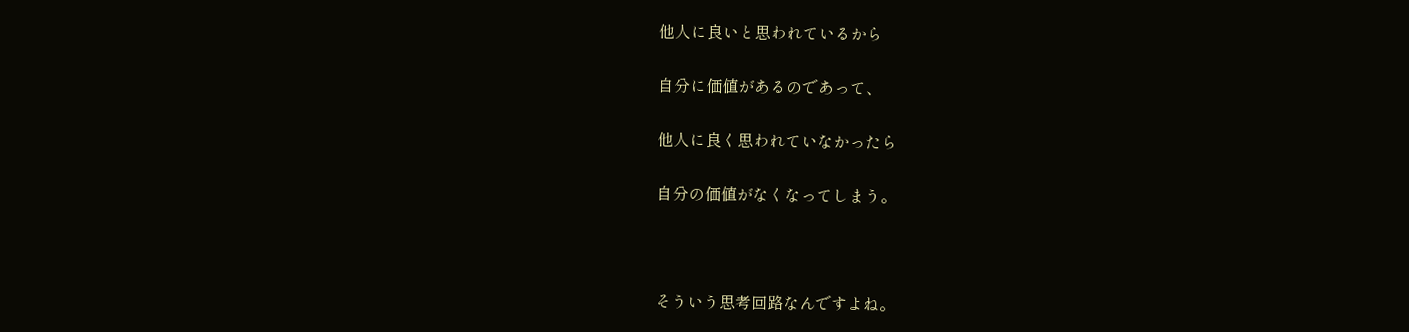他人に良いと思われているから

自分に価値があるのであって、

他人に良く思われていなかったら

自分の価値がなくなってしまう。



そういう思考回路なんですよね。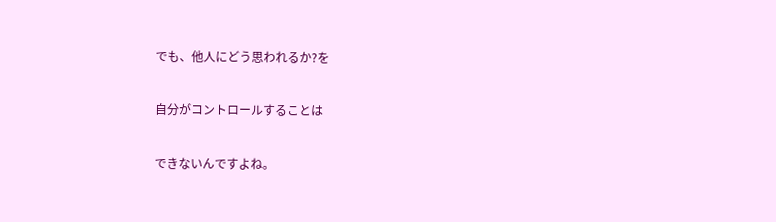でも、他人にどう思われるか?を

自分がコントロールすることは

できないんですよね。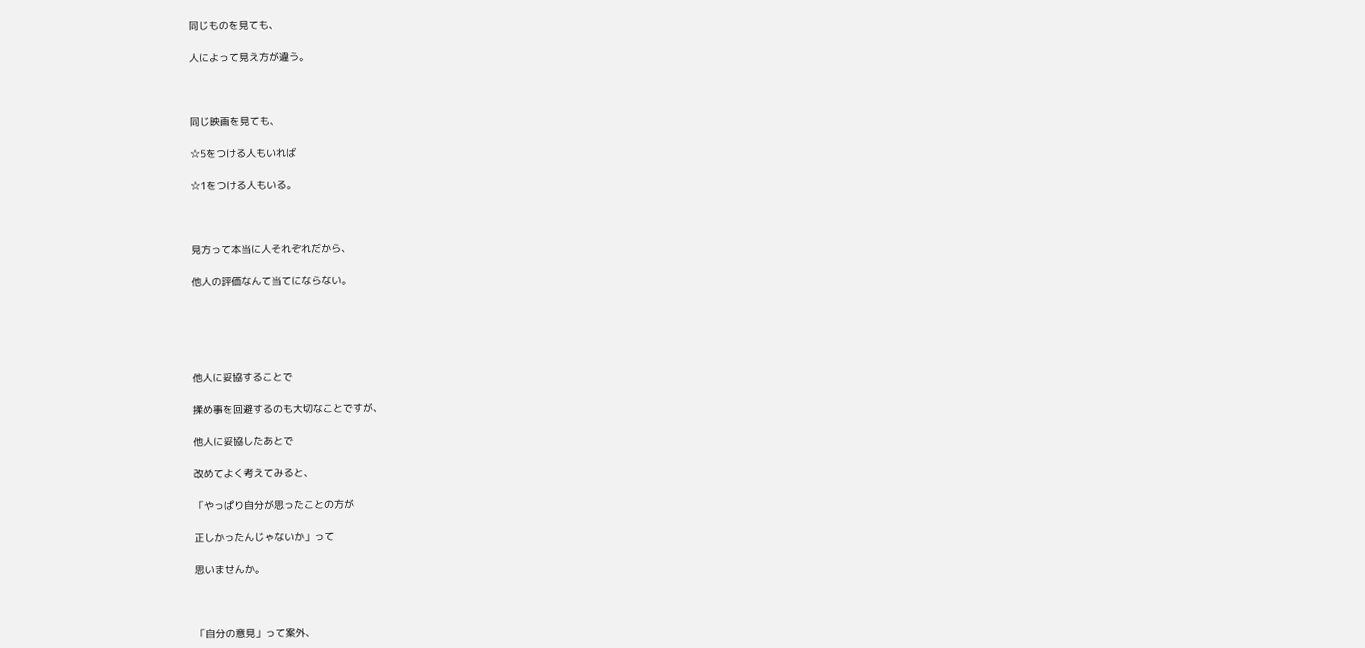同じものを見ても、

人によって見え方が違う。



同じ映画を見ても、

☆5をつける人もいれば

☆1をつける人もいる。



見方って本当に人それぞれだから、

他人の評価なんて当てにならない。





他人に妥協することで

揉め事を回避するのも大切なことですが、

他人に妥協したあとで

改めてよく考えてみると、

「やっぱり自分が思ったことの方が

正しかったんじゃないか」って

思いませんか。



「自分の意見」って案外、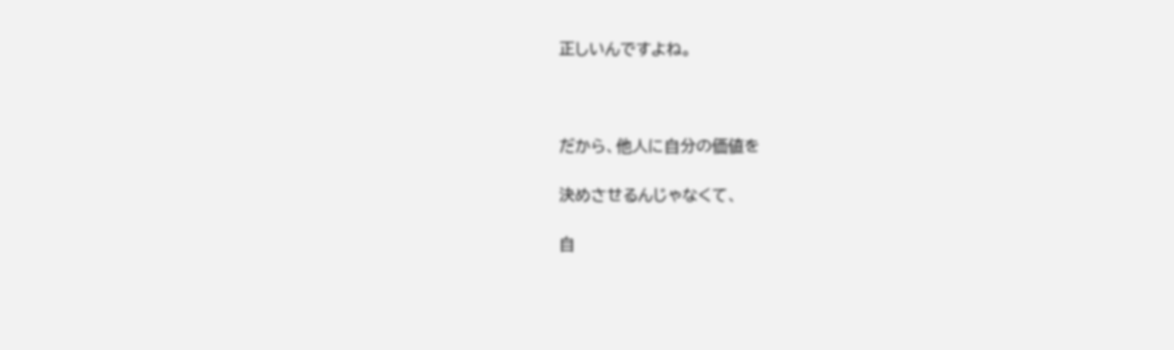正しいんですよね。



だから、他人に自分の価値を

決めさせるんじゃなくて、

自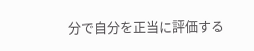分で自分を正当に評価する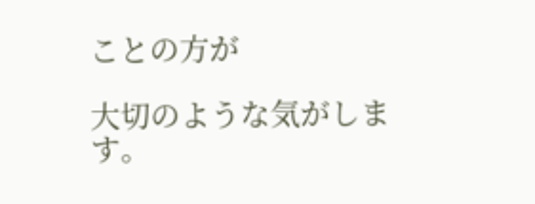ことの方が

大切のような気がします。